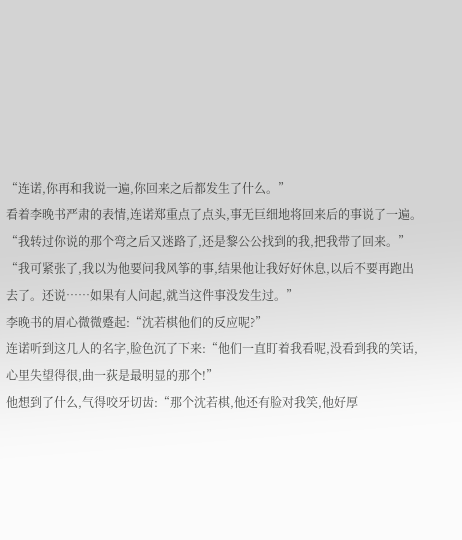“连诺,你再和我说一遍,你回来之后都发生了什么。”
看着李晚书严肃的表情,连诺郑重点了点头,事无巨细地将回来后的事说了一遍。
“我转过你说的那个弯之后又迷路了,还是黎公公找到的我,把我带了回来。”
“我可紧张了,我以为他要问我风筝的事,结果他让我好好休息,以后不要再跑出去了。还说……如果有人问起,就当这件事没发生过。”
李晚书的眉心微微蹙起:“沈若棋他们的反应呢?”
连诺听到这几人的名字,脸色沉了下来:“他们一直盯着我看呢,没看到我的笑话,心里失望得很,曲一荻是最明显的那个!”
他想到了什么,气得咬牙切齿:“那个沈若棋,他还有脸对我笑,他好厚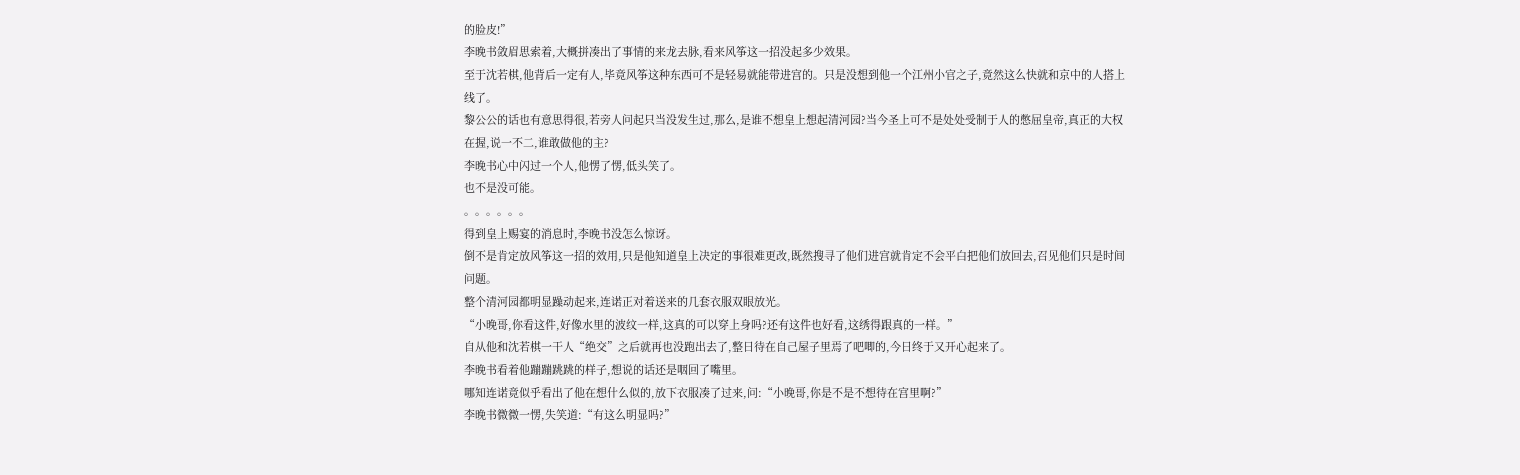的脸皮!”
李晚书敛眉思索着,大概拼凑出了事情的来龙去脉,看来风筝这一招没起多少效果。
至于沈若棋,他背后一定有人,毕竟风筝这种东西可不是轻易就能带进宫的。只是没想到他一个江州小官之子,竟然这么快就和京中的人搭上线了。
黎公公的话也有意思得很,若旁人问起只当没发生过,那么,是谁不想皇上想起清河园?当今圣上可不是处处受制于人的憋屈皇帝,真正的大权在握,说一不二,谁敢做他的主?
李晚书心中闪过一个人,他愣了愣,低头笑了。
也不是没可能。
。。。。。。
得到皇上赐宴的消息时,李晚书没怎么惊讶。
倒不是肯定放风筝这一招的效用,只是他知道皇上决定的事很难更改,既然搜寻了他们进宫就肯定不会平白把他们放回去,召见他们只是时间问题。
整个清河园都明显躁动起来,连诺正对着送来的几套衣服双眼放光。
“小晚哥,你看这件,好像水里的波纹一样,这真的可以穿上身吗?还有这件也好看,这绣得跟真的一样。”
自从他和沈若棋一干人“绝交”之后就再也没跑出去了,整日待在自己屋子里焉了吧唧的,今日终于又开心起来了。
李晚书看着他蹦蹦跳跳的样子,想说的话还是咽回了嘴里。
哪知连诺竟似乎看出了他在想什么似的,放下衣服凑了过来,问:“小晚哥,你是不是不想待在宫里啊?”
李晚书微微一愣,失笑道:“有这么明显吗?”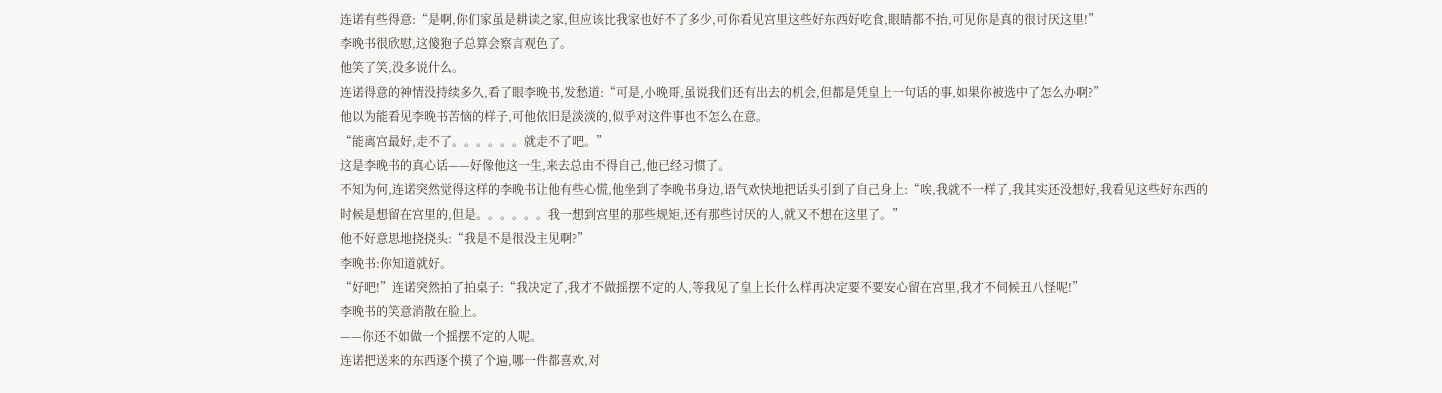连诺有些得意:“是啊,你们家虽是耕读之家,但应该比我家也好不了多少,可你看见宫里这些好东西好吃食,眼睛都不抬,可见你是真的很讨厌这里!”
李晚书很欣慰,这傻狍子总算会察言观色了。
他笑了笑,没多说什么。
连诺得意的神情没持续多久,看了眼李晚书,发愁道:“可是,小晚哥,虽说我们还有出去的机会,但都是凭皇上一句话的事,如果你被选中了怎么办啊?”
他以为能看见李晚书苦恼的样子,可他依旧是淡淡的,似乎对这件事也不怎么在意。
“能离宫最好,走不了。。。。。。就走不了吧。”
这是李晚书的真心话——好像他这一生,来去总由不得自己,他已经习惯了。
不知为何,连诺突然觉得这样的李晚书让他有些心慌,他坐到了李晚书身边,语气欢快地把话头引到了自己身上:“唉,我就不一样了,我其实还没想好,我看见这些好东西的时候是想留在宫里的,但是。。。。。。我一想到宫里的那些规矩,还有那些讨厌的人,就又不想在这里了。”
他不好意思地挠挠头:“我是不是很没主见啊?”
李晚书:你知道就好。
“好吧!”连诺突然拍了拍桌子:“我决定了,我才不做摇摆不定的人,等我见了皇上长什么样再决定要不要安心留在宫里,我才不伺候丑八怪呢!”
李晚书的笑意消散在脸上。
——你还不如做一个摇摆不定的人呢。
连诺把送来的东西逐个摸了个遍,哪一件都喜欢,对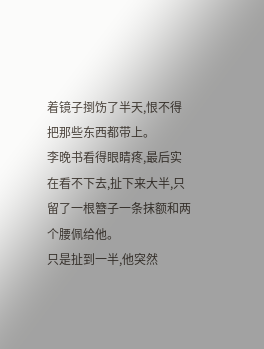着镜子捯饬了半天,恨不得把那些东西都带上。
李晚书看得眼睛疼,最后实在看不下去,扯下来大半,只留了一根簪子一条抹额和两个腰佩给他。
只是扯到一半,他突然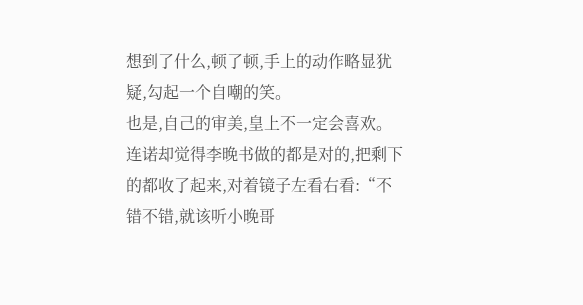想到了什么,顿了顿,手上的动作略显犹疑,勾起一个自嘲的笑。
也是,自己的审美,皇上不一定会喜欢。
连诺却觉得李晚书做的都是对的,把剩下的都收了起来,对着镜子左看右看:“不错不错,就该听小晚哥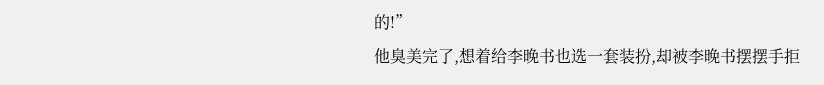的!”
他臭美完了,想着给李晚书也选一套装扮,却被李晚书摆摆手拒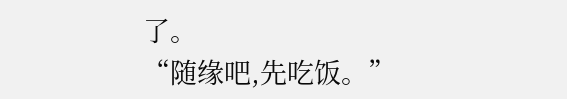了。
“随缘吧,先吃饭。”